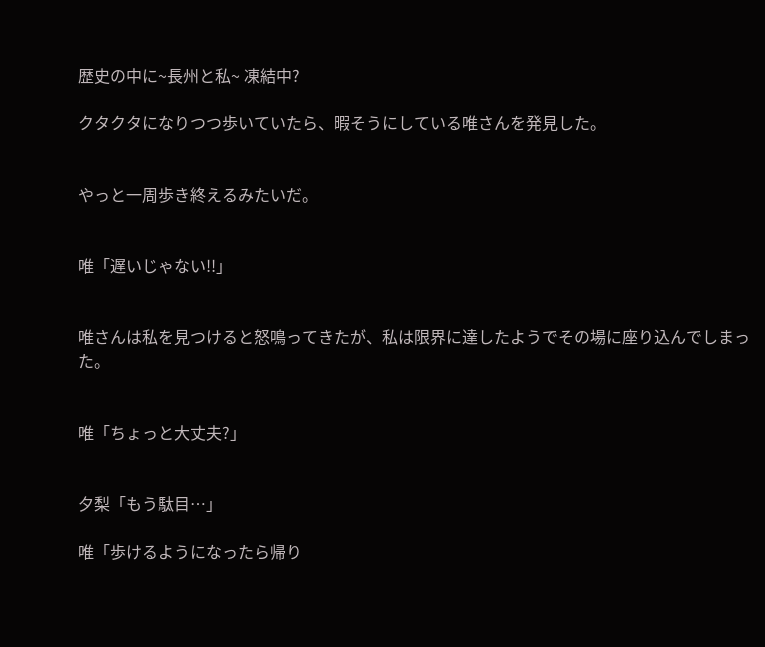歴史の中に~長州と私~ 凍結中?

クタクタになりつつ歩いていたら、暇そうにしている唯さんを発見した。


やっと一周歩き終えるみたいだ。


唯「遅いじゃない!!」


唯さんは私を見つけると怒鳴ってきたが、私は限界に達したようでその場に座り込んでしまった。


唯「ちょっと大丈夫?」


夕梨「もう駄目…」

唯「歩けるようになったら帰り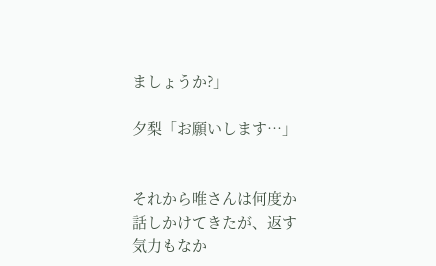ましょうか?」

夕梨「お願いします…」


それから唯さんは何度か話しかけてきたが、返す気力もなか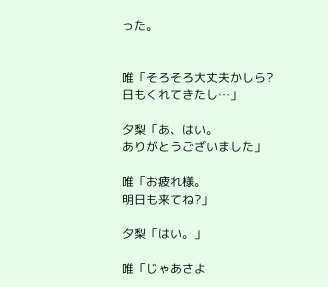った。


唯「そろそろ大丈夫かしら?
日もくれてきたし…」

夕梨「あ、はい。
ありがとうございました」

唯「お疲れ様。
明日も来てね?」

夕梨「はい。」

唯「じゃあさよ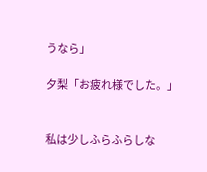うなら」

夕梨「お疲れ様でした。」


私は少しふらふらしな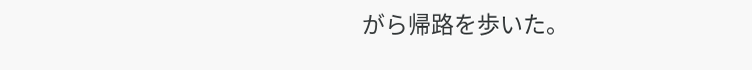がら帰路を歩いた。